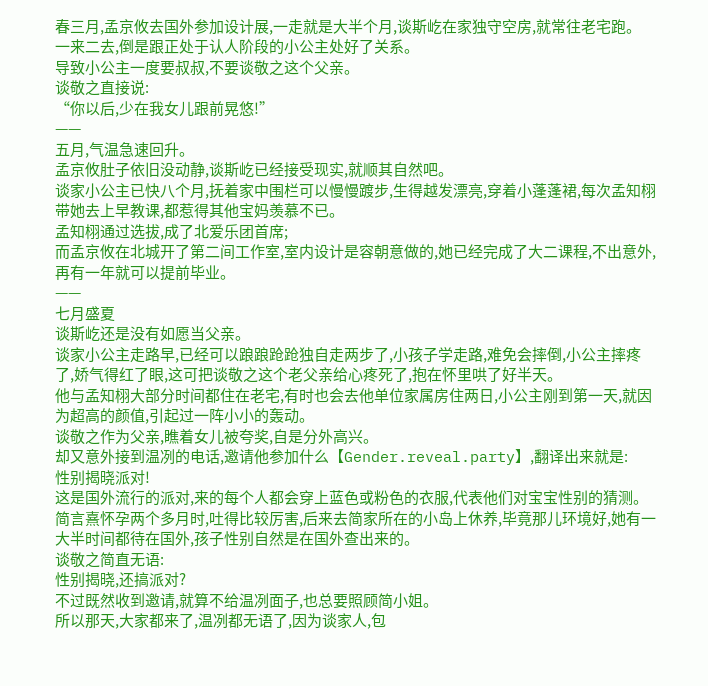春三月,孟京攸去国外参加设计展,一走就是大半个月,谈斯屹在家独守空房,就常往老宅跑。
一来二去,倒是跟正处于认人阶段的小公主处好了关系。
导致小公主一度要叔叔,不要谈敬之这个父亲。
谈敬之直接说:
“你以后,少在我女儿跟前晃悠!”
——
五月,气温急速回升。
孟京攸肚子依旧没动静,谈斯屹已经接受现实,就顺其自然吧。
谈家小公主已快八个月,抚着家中围栏可以慢慢踱步,生得越发漂亮,穿着小蓬蓬裙,每次孟知栩带她去上早教课,都惹得其他宝妈羡慕不已。
孟知栩通过选拔,成了北爱乐团首席;
而孟京攸在北城开了第二间工作室,室内设计是容朝意做的,她已经完成了大二课程,不出意外,再有一年就可以提前毕业。
——
七月盛夏
谈斯屹还是没有如愿当父亲。
谈家小公主走路早,已经可以踉踉跄跄独自走两步了,小孩子学走路,难免会摔倒,小公主摔疼了,娇气得红了眼,这可把谈敬之这个老父亲给心疼死了,抱在怀里哄了好半天。
他与孟知栩大部分时间都住在老宅,有时也会去他单位家属房住两日,小公主刚到第一天,就因为超高的颜值,引起过一阵小小的轰动。
谈敬之作为父亲,瞧着女儿被夸奖,自是分外高兴。
却又意外接到温冽的电话,邀请他参加什么【Gender.reveal.party】,翻译出来就是:
性别揭晓派对!
这是国外流行的派对,来的每个人都会穿上蓝色或粉色的衣服,代表他们对宝宝性别的猜测。
简言熹怀孕两个多月时,吐得比较厉害,后来去简家所在的小岛上休养,毕竟那儿环境好,她有一大半时间都待在国外,孩子性别自然是在国外查出来的。
谈敬之简直无语:
性别揭晓,还搞派对?
不过既然收到邀请,就算不给温冽面子,也总要照顾简小姐。
所以那天,大家都来了,温冽都无语了,因为谈家人,包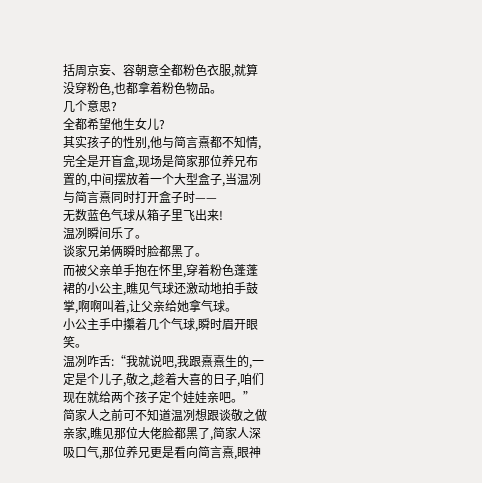括周京妄、容朝意全都粉色衣服,就算没穿粉色,也都拿着粉色物品。
几个意思?
全都希望他生女儿?
其实孩子的性别,他与简言熹都不知情,完全是开盲盒,现场是简家那位养兄布置的,中间摆放着一个大型盒子,当温冽与简言熹同时打开盒子时——
无数蓝色气球从箱子里飞出来!
温冽瞬间乐了。
谈家兄弟俩瞬时脸都黑了。
而被父亲单手抱在怀里,穿着粉色蓬蓬裙的小公主,瞧见气球还激动地拍手鼓掌,啊啊叫着,让父亲给她拿气球。
小公主手中攥着几个气球,瞬时眉开眼笑。
温冽咋舌:“我就说吧,我跟熹熹生的,一定是个儿子,敬之,趁着大喜的日子,咱们现在就给两个孩子定个娃娃亲吧。”
简家人之前可不知道温冽想跟谈敬之做亲家,瞧见那位大佬脸都黑了,简家人深吸口气,那位养兄更是看向简言熹,眼神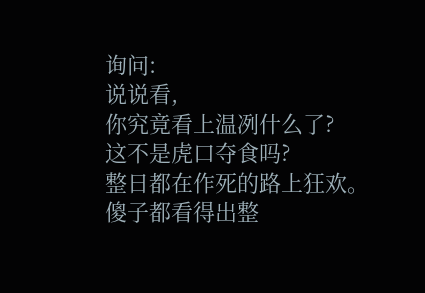询问:
说说看,
你究竟看上温冽什么了?
这不是虎口夺食吗?
整日都在作死的路上狂欢。
傻子都看得出整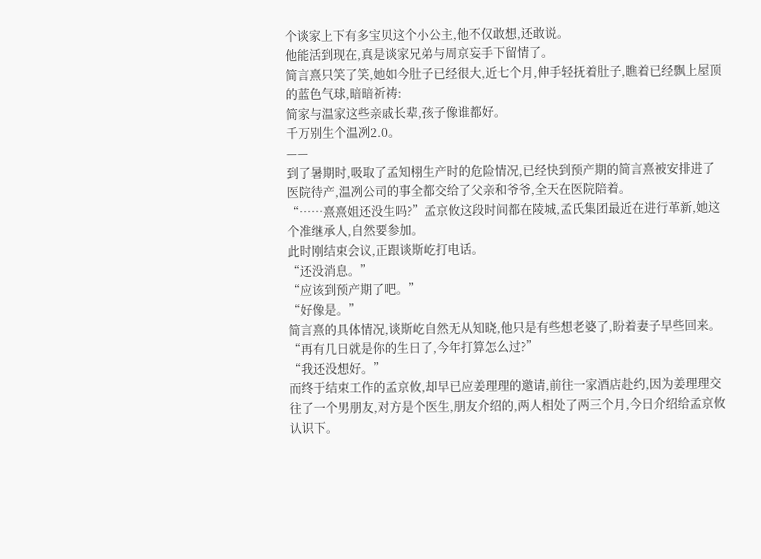个谈家上下有多宝贝这个小公主,他不仅敢想,还敢说。
他能活到现在,真是谈家兄弟与周京妄手下留情了。
简言熹只笑了笑,她如今肚子已经很大,近七个月,伸手轻抚着肚子,瞧着已经飘上屋顶的蓝色气球,暗暗祈祷:
简家与温家这些亲戚长辈,孩子像谁都好。
千万别生个温冽2.0。
——
到了暑期时,吸取了孟知栩生产时的危险情况,已经快到预产期的简言熹被安排进了医院待产,温冽公司的事全都交给了父亲和爷爷,全天在医院陪着。
“……熹熹姐还没生吗?”孟京攸这段时间都在陵城,孟氏集团最近在进行革新,她这个准继承人,自然要参加。
此时刚结束会议,正跟谈斯屹打电话。
“还没消息。”
“应该到预产期了吧。”
“好像是。”
简言熹的具体情况,谈斯屹自然无从知晓,他只是有些想老婆了,盼着妻子早些回来。
“再有几日就是你的生日了,今年打算怎么过?”
“我还没想好。”
而终于结束工作的孟京攸,却早已应姜理理的邀请,前往一家酒店赴约,因为姜理理交往了一个男朋友,对方是个医生,朋友介绍的,两人相处了两三个月,今日介绍给孟京攸认识下。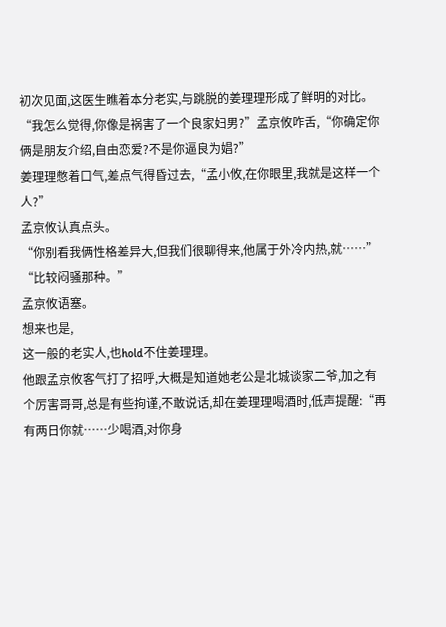初次见面,这医生瞧着本分老实,与跳脱的姜理理形成了鲜明的对比。
“我怎么觉得,你像是祸害了一个良家妇男?”孟京攸咋舌,“你确定你俩是朋友介绍,自由恋爱?不是你逼良为娼?”
姜理理憋着口气,差点气得昏过去,“孟小攸,在你眼里,我就是这样一个人?”
孟京攸认真点头。
“你别看我俩性格差异大,但我们很聊得来,他属于外冷内热,就……”
“比较闷骚那种。”
孟京攸语塞。
想来也是,
这一般的老实人,也hold不住姜理理。
他跟孟京攸客气打了招呼,大概是知道她老公是北城谈家二爷,加之有个厉害哥哥,总是有些拘谨,不敢说话,却在姜理理喝酒时,低声提醒:“再有两日你就……少喝酒,对你身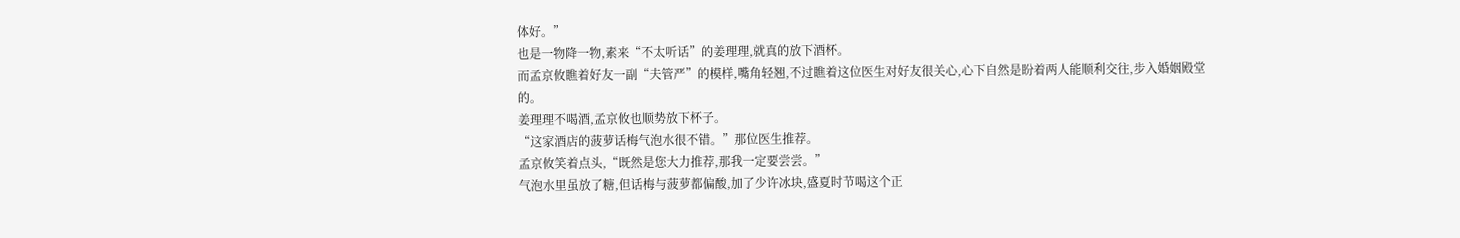体好。”
也是一物降一物,素来“不太听话”的姜理理,就真的放下酒杯。
而孟京攸瞧着好友一副“夫管严”的模样,嘴角轻翘,不过瞧着这位医生对好友很关心,心下自然是盼着两人能顺利交往,步入婚姻殿堂的。
姜理理不喝酒,孟京攸也顺势放下杯子。
“这家酒店的菠萝话梅气泡水很不错。”那位医生推荐。
孟京攸笑着点头,“既然是您大力推荐,那我一定要尝尝。”
气泡水里虽放了糖,但话梅与菠萝都偏酸,加了少许冰块,盛夏时节喝这个正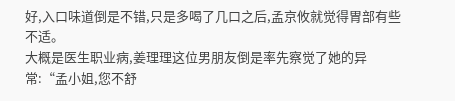好,入口味道倒是不错,只是多喝了几口之后,孟京攸就觉得胃部有些不适。
大概是医生职业病,姜理理这位男朋友倒是率先察觉了她的异常:“孟小姐,您不舒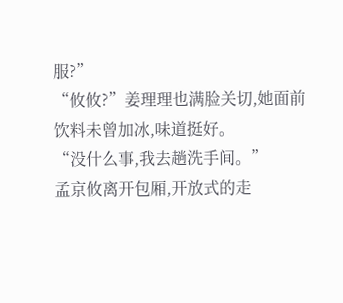服?”
“攸攸?”姜理理也满脸关切,她面前饮料未曾加冰,味道挺好。
“没什么事,我去趟洗手间。”
孟京攸离开包厢,开放式的走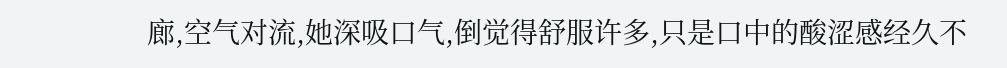廊,空气对流,她深吸口气,倒觉得舒服许多,只是口中的酸涩感经久不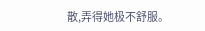散,弄得她极不舒服。